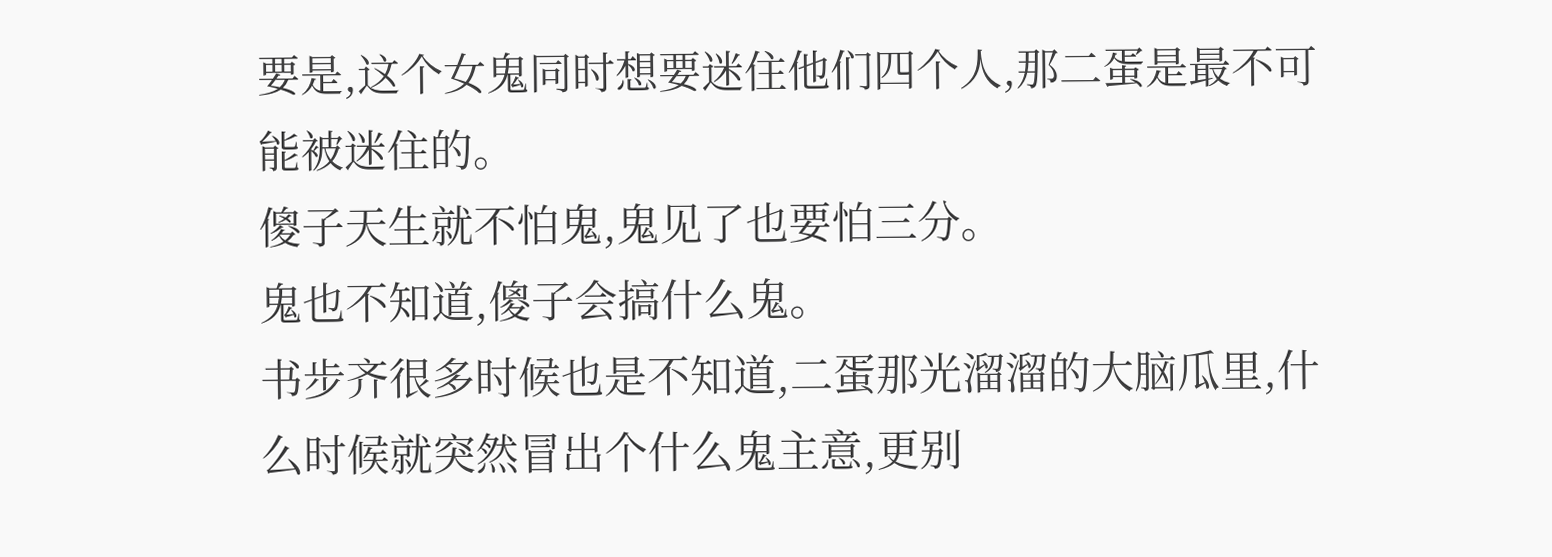要是,这个女鬼同时想要迷住他们四个人,那二蛋是最不可能被迷住的。
傻子天生就不怕鬼,鬼见了也要怕三分。
鬼也不知道,傻子会搞什么鬼。
书步齐很多时候也是不知道,二蛋那光溜溜的大脑瓜里,什么时候就突然冒出个什么鬼主意,更别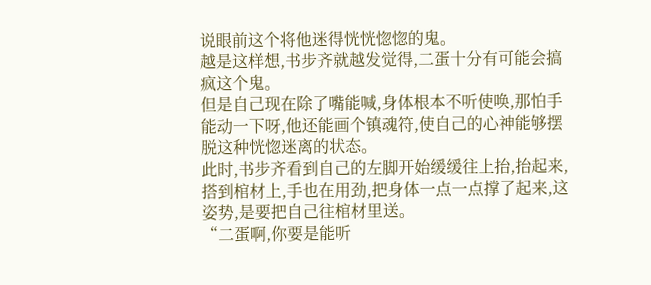说眼前这个将他迷得恍恍惚惚的鬼。
越是这样想,书步齐就越发觉得,二蛋十分有可能会搞疯这个鬼。
但是自己现在除了嘴能喊,身体根本不听使唤,那怕手能动一下呀,他还能画个镇魂符,使自己的心神能够摆脱这种恍惚迷离的状态。
此时,书步齐看到自己的左脚开始缓缓往上抬,抬起来,搭到棺材上,手也在用劲,把身体一点一点撑了起来,这姿势,是要把自己往棺材里送。
“二蛋啊,你要是能听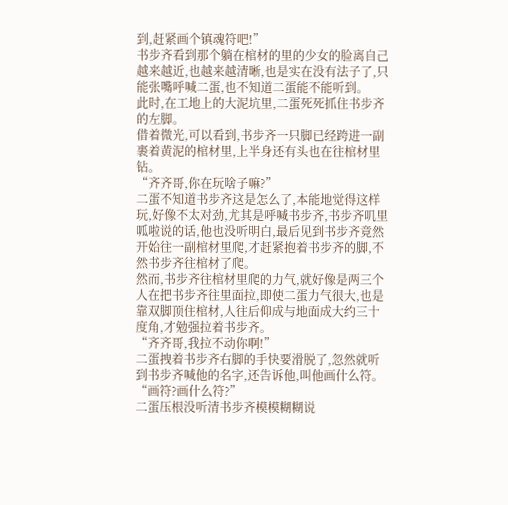到,赶紧画个镇魂符吧!”
书步齐看到那个躺在棺材的里的少女的脸离自己越来越近,也越来越清晰,也是实在没有法子了,只能张嘴呼喊二蛋,也不知道二蛋能不能听到。
此时,在工地上的大泥坑里,二蛋死死抓住书步齐的左脚。
借着微光,可以看到,书步齐一只脚已经跨进一副裹着黄泥的棺材里,上半身还有头也在往棺材里钻。
“齐齐哥,你在玩啥子嘛?”
二蛋不知道书步齐这是怎么了,本能地觉得这样玩,好像不太对劲,尤其是呼喊书步齐,书步齐叽里呱啦说的话,他也没听明白,最后见到书步齐竟然开始往一副棺材里爬,才赶紧抱着书步齐的脚,不然书步齐往棺材了爬。
然而,书步齐往棺材里爬的力气,就好像是两三个人在把书步齐往里面拉,即使二蛋力气很大,也是靠双脚顶住棺材,人往后仰成与地面成大约三十度角,才勉强拉着书步齐。
“齐齐哥,我拉不动你啊!”
二蛋拽着书步齐右脚的手快要滑脱了,忽然就听到书步齐喊他的名字,还告诉他,叫他画什么符。
“画符?画什么符?”
二蛋压根没听清书步齐模模糊糊说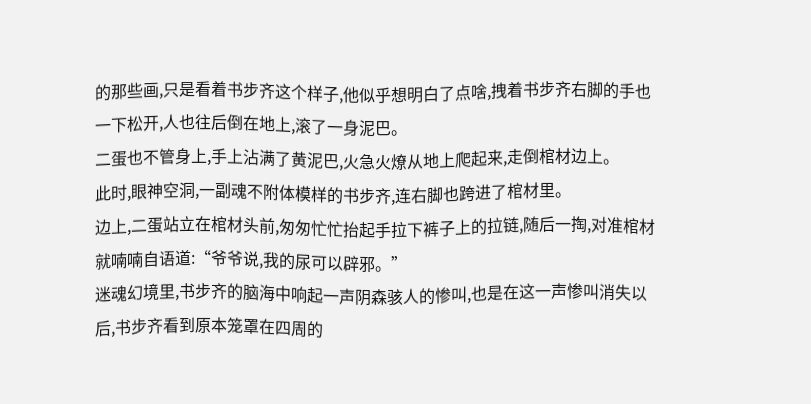的那些画,只是看着书步齐这个样子,他似乎想明白了点啥,拽着书步齐右脚的手也一下松开,人也往后倒在地上,滚了一身泥巴。
二蛋也不管身上,手上沾满了黄泥巴,火急火燎从地上爬起来,走倒棺材边上。
此时,眼神空洞,一副魂不附体模样的书步齐,连右脚也跨进了棺材里。
边上,二蛋站立在棺材头前,匆匆忙忙抬起手拉下裤子上的拉链,随后一掏,对准棺材就喃喃自语道:“爷爷说,我的尿可以辟邪。”
迷魂幻境里,书步齐的脑海中响起一声阴森骇人的惨叫,也是在这一声惨叫消失以后,书步齐看到原本笼罩在四周的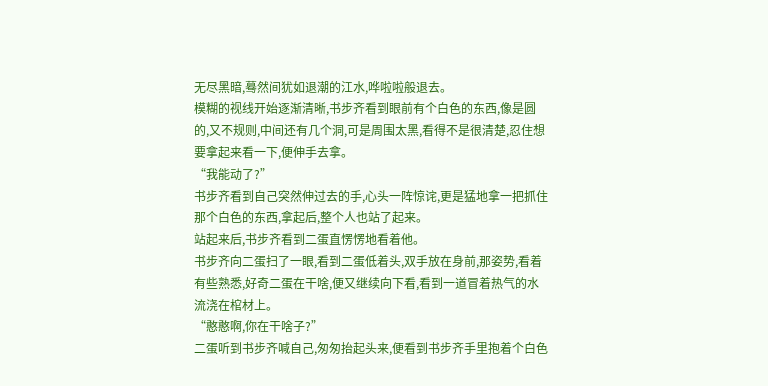无尽黑暗,蓦然间犹如退潮的江水,哗啦啦般退去。
模糊的视线开始逐渐清晰,书步齐看到眼前有个白色的东西,像是圆的,又不规则,中间还有几个洞,可是周围太黑,看得不是很清楚,忍住想要拿起来看一下,便伸手去拿。
“我能动了?”
书步齐看到自己突然伸过去的手,心头一阵惊诧,更是猛地拿一把抓住那个白色的东西,拿起后,整个人也站了起来。
站起来后,书步齐看到二蛋直愣愣地看着他。
书步齐向二蛋扫了一眼,看到二蛋低着头,双手放在身前,那姿势,看着有些熟悉,好奇二蛋在干啥,便又继续向下看,看到一道冒着热气的水流浇在棺材上。
“憨憨啊,你在干啥子?”
二蛋听到书步齐喊自己,匆匆抬起头来,便看到书步齐手里抱着个白色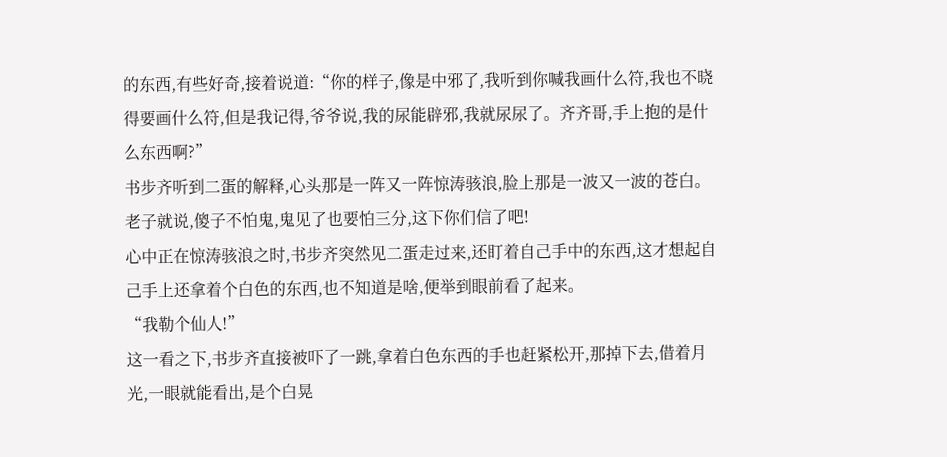的东西,有些好奇,接着说道:“你的样子,像是中邪了,我听到你喊我画什么符,我也不晓得要画什么符,但是我记得,爷爷说,我的尿能辟邪,我就尿尿了。齐齐哥,手上抱的是什么东西啊?”
书步齐听到二蛋的解释,心头那是一阵又一阵惊涛骇浪,脸上那是一波又一波的苍白。
老子就说,傻子不怕鬼,鬼见了也要怕三分,这下你们信了吧!
心中正在惊涛骇浪之时,书步齐突然见二蛋走过来,还盯着自己手中的东西,这才想起自己手上还拿着个白色的东西,也不知道是啥,便举到眼前看了起来。
“我勒个仙人!”
这一看之下,书步齐直接被吓了一跳,拿着白色东西的手也赶紧松开,那掉下去,借着月光,一眼就能看出,是个白晃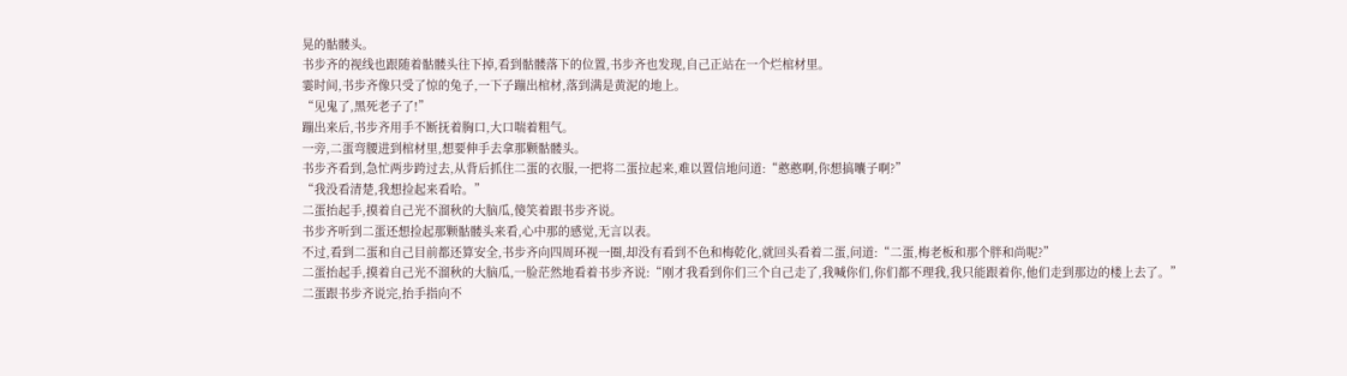晃的骷髅头。
书步齐的视线也跟随着骷髅头往下掉,看到骷髅落下的位置,书步齐也发现,自己正站在一个烂棺材里。
霎时间,书步齐像只受了惊的兔子,一下子蹦出棺材,落到满是黄泥的地上。
“见鬼了,黑死老子了!”
蹦出来后,书步齐用手不断抚着胸口,大口喘着粗气。
一旁,二蛋弯腰进到棺材里,想要伸手去拿那颗骷髅头。
书步齐看到,急忙两步跨过去,从背后抓住二蛋的衣服,一把将二蛋拉起来,难以置信地问道:“憨憨啊,你想搞囔子啊?”
“我没看清楚,我想捡起来看哈。”
二蛋抬起手,摸着自己光不溜秋的大脑瓜,傻笑着跟书步齐说。
书步齐听到二蛋还想捡起那颗骷髅头来看,心中那的感觉,无言以表。
不过,看到二蛋和自己目前都还算安全,书步齐向四周环视一圈,却没有看到不色和梅乾化,就回头看着二蛋,问道:“二蛋,梅老板和那个胖和尚呢?”
二蛋抬起手,摸着自己光不溜秋的大脑瓜,一脸茫然地看着书步齐说:“刚才我看到你们三个自己走了,我喊你们,你们都不理我,我只能跟着你,他们走到那边的楼上去了。”
二蛋跟书步齐说完,抬手指向不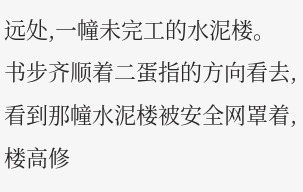远处,一幢未完工的水泥楼。
书步齐顺着二蛋指的方向看去,看到那幢水泥楼被安全网罩着,楼高修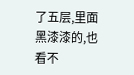了五层,里面黑漆漆的,也看不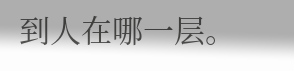到人在哪一层。